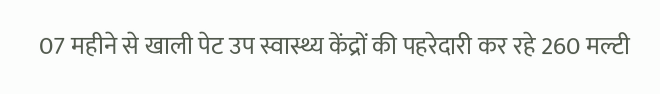07 महीने से खाली पेट उप स्वास्थ्य केंद्रों की पहरेदारी कर रहे 260 मल्टी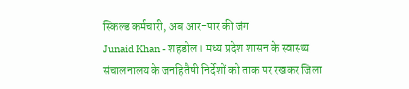स्किल्ड कर्मचारी, अब आर-पार की जंग
Junaid Khan - शहडोल। मध्य प्रदेश शासन के स्वास्थ्य संचालनालय के जनहितैषी निर्देशों को ताक पर रखकर जिला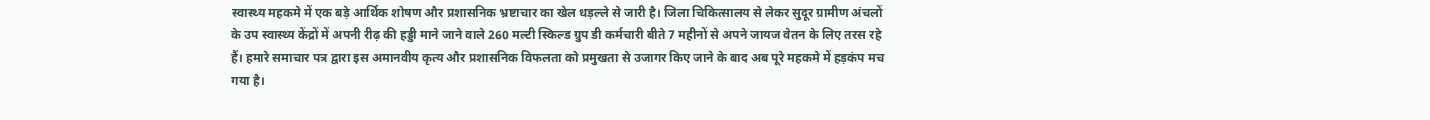स्वास्थ्य महकमे में एक बड़े आर्थिक शोषण और प्रशासनिक भ्रष्टाचार का खेल धड़ल्ले से जारी है। जिला चिकित्सालय से लेकर सुदूर ग्रामीण अंचलों के उप स्वास्थ्य केंद्रों में अपनी रीढ़ की हड्डी माने जाने वाले 260 मल्टी स्किल्ड ग्रुप डी कर्मचारी बीते 7 महीनों से अपने जायज वेतन के लिए तरस रहे हैं। हमारे समाचार पत्र द्वारा इस अमानवीय कृत्य और प्रशासनिक विफलता को प्रमुखता से उजागर किए जाने के बाद अब पूरे महकमे में हड़कंप मच गया है।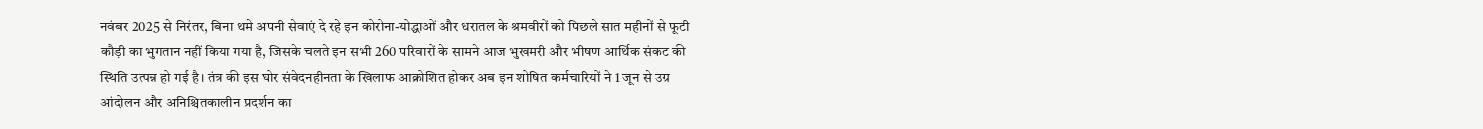नवंबर 2025 से निरंतर, बिना थमे अपनी सेवाएं दे रहे इन कोरोना-योद्धाओं और धरातल के श्रमवीरों को पिछले सात महीनों से फूटी कौड़ी का भुगतान नहीं किया गया है, जिसके चलते इन सभी 260 परिवारों के सामने आज भुखमरी और भीषण आर्थिक संकट की स्थिति उत्पन्न हो गई है। तंत्र की इस घोर संवेदनहीनता के खिलाफ आक्रोशित होकर अब इन शोषित कर्मचारियों ने 1 जून से उग्र आंदोलन और अनिश्चितकालीन प्रदर्शन का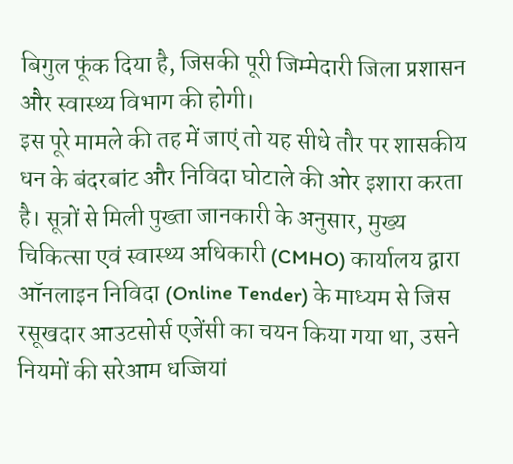बिगुल फूंक दिया है, जिसकी पूरी जिम्मेदारी जिला प्रशासन और स्वास्थ्य विभाग की होगी।
इस पूरे मामले की तह में जाएं तो यह सीधे तौर पर शासकीय धन के बंदरबांट और निविदा घोटाले की ओर इशारा करता है। सूत्रों से मिली पुख्ता जानकारी के अनुसार, मुख्य चिकित्सा एवं स्वास्थ्य अधिकारी (CMHO) कार्यालय द्वारा ऑनलाइन निविदा (Online Tender) के माध्यम से जिस रसूखदार आउटसोर्स एजेंसी का चयन किया गया था, उसने नियमों की सरेआम धज्जियां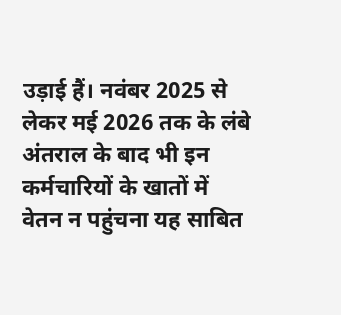उड़ाई हैं। नवंबर 2025 से लेकर मई 2026 तक के लंबे अंतराल के बाद भी इन कर्मचारियों के खातों में वेतन न पहुंचना यह साबित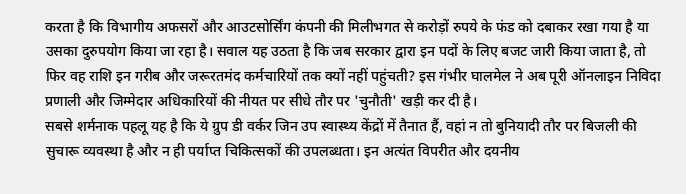करता है कि विभागीय अफसरों और आउटसोर्सिंग कंपनी की मिलीभगत से करोड़ों रुपये के फंड को दबाकर रखा गया है या उसका दुरुपयोग किया जा रहा है। सवाल यह उठता है कि जब सरकार द्वारा इन पदों के लिए बजट जारी किया जाता है, तो फिर वह राशि इन गरीब और जरूरतमंद कर्मचारियों तक क्यों नहीं पहुंचती? इस गंभीर घालमेल ने अब पूरी ऑनलाइन निविदा प्रणाली और जिम्मेदार अधिकारियों की नीयत पर सीधे तौर पर 'चुनौती' खड़ी कर दी है।
सबसे शर्मनाक पहलू यह है कि ये ग्रुप डी वर्कर जिन उप स्वास्थ्य केंद्रों में तैनात हैं, वहां न तो बुनियादी तौर पर बिजली की सुचारू व्यवस्था है और न ही पर्याप्त चिकित्सकों की उपलब्धता। इन अत्यंत विपरीत और दयनीय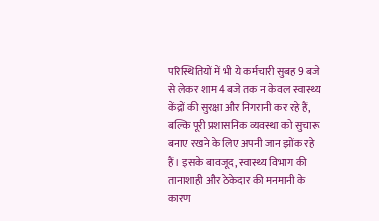परिस्थितियों में भी ये कर्मचारी सुबह 9 बजे से लेकर शाम 4 बजे तक न केवल स्वास्थ्य केंद्रों की सुरक्षा और निगरानी कर रहे हैं, बल्कि पूरी प्रशासनिक व्यवस्था को सुचारू बनाए रखने के लिए अपनी जान झोंक रहे हैं। इसके बावजूद, स्वास्थ्य विभाग की तानाशाही और ठेकेदार की मनमानी के कारण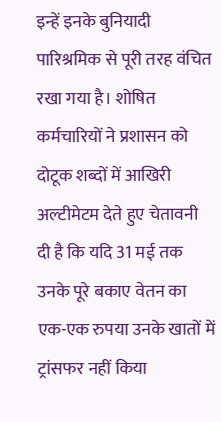इन्हें इनके बुनियादी पारिश्रमिक से पूरी तरह वंचित रखा गया है। शोषित कर्मचारियों ने प्रशासन को दोटूक शब्दों में आखिरी अल्टीमेटम देते हुए चेतावनी दी है कि यदि 31 मई तक उनके पूरे बकाए वेतन का एक-एक रुपया उनके खातों में ट्रांसफर नहीं किया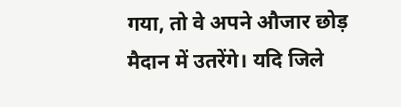गया, तो वे अपने औजार छोड़ मैदान में उतरेंगे। यदि जिले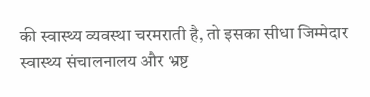की स्वास्थ्य व्यवस्था चरमराती है, तो इसका सीधा जिम्मेदार स्वास्थ्य संचालनालय और भ्रष्ट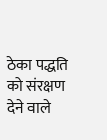ठेका पद्धति को संरक्षण देने वाले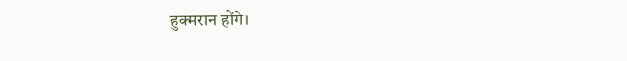हुक्मरान होंगे।